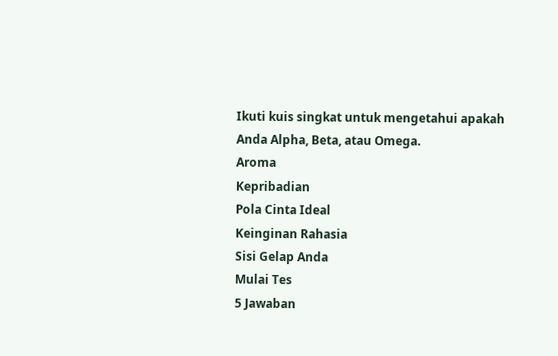Ikuti kuis singkat untuk mengetahui apakah Anda Alpha, Beta, atau Omega.
Aroma
Kepribadian
Pola Cinta Ideal
Keinginan Rahasia
Sisi Gelap Anda
Mulai Tes
5 Jawaban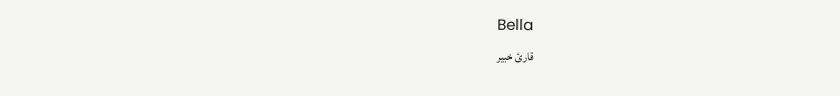Bella
قارئ خبير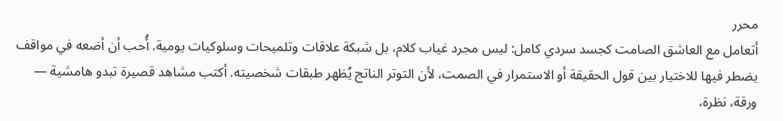محرر
أتعامل مع العاشق الصامت كجسد سردي كامل: ليس مجرد غياب كلام، بل شبكة علاقات وتلميحات وسلوكيات يومية. أُحب أن أضعه في مواقف يضطر فيها للاختيار بين قول الحقيقة أو الاستمرار في الصمت، لأن التوتر الناتج يُظهر طبقات شخصيته. أكتب مشاهد قصيرة تبدو هامشية — ورقة، نظرة،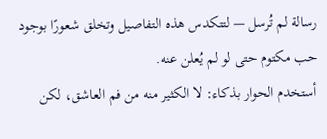رسالة لم تُرسل — لتتكدس هذه التفاصيل وتخلق شعورًا بوجود حب مكتوم حتى لو لم يُعلن عنه.
أستخدم الحوار بذكاء: لا الكثير منه من فم العاشق، لكن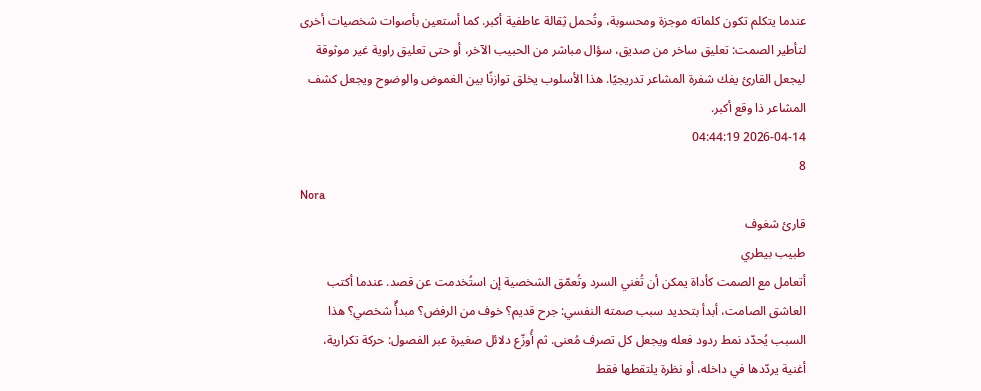عندما يتكلم تكون كلماته موجزة ومحسوبة، وتُحمل ثِقالة عاطفية أكبر. كما أستعين بأصوات شخصيات أخرى لتأطير الصمت: تعليق ساخر من صديق، سؤال مباشر من الحبيب الآخر، أو حتى تعليق راوية غير موثوقة ليجعل القارئ يفك شفرة المشاعر تدريجيًا. هذا الأسلوب يخلق توازنًا بين الغموض والوضوح ويجعل كشف المشاعر ذا وقع أكبر.
2026-04-14 04:44:19
8
Nora
قارئ شغوف
طبيب بيطري
أتعامل مع الصمت كأداة يمكن أن تُغني السرد وتُعمّق الشخصية إن استُخدمت عن قصد. عندما أكتب العاشق الصامت، أبدأ بتحديد سبب صمته النفسي: جرح قديم؟ خوف من الرفض؟ مبدأٌ شخصي؟ هذا السبب يُحدّد نمط ردود فعله ويجعل كل تصرف مُعنى. ثم أُوزّع دلائل صغيرة عبر الفصول: حركة تكرارية، أغنية يردّدها في داخله، أو نظرة يلتقطها فقط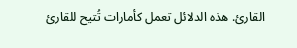القارئ. هذه الدلائل تعمل كأمارات تُتيح للقارئ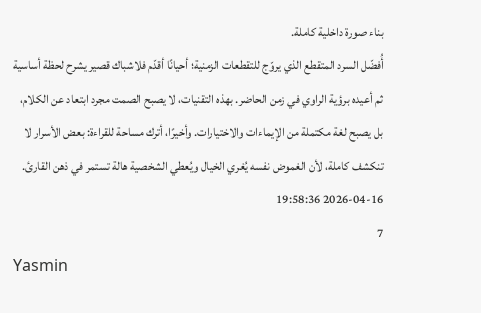بناء صورة داخلية كاملة.
أُفضّل السرد المتقطع الذي يروّج للتقطعات الزمنية؛ أحيانًا أقدّم فلاشباك قصير يشرح لحظة أساسية ثم أعيده برؤية الراوي في زمن الحاضر. بهذه التقنيات، لا يصبح الصمت مجرد ابتعاد عن الكلام، بل يصبح لغة مكتملة من الإيماءات والاختيارات. وأخيرًا، أترك مساحة للقراءة: بعض الأسرار لا تنكشف كاملة، لأن الغموض نفسه يُغري الخيال ويُعطي الشخصية هالة تستمر في ذهن القارئ.
2026-04-16 19:58:36
7
Yasmin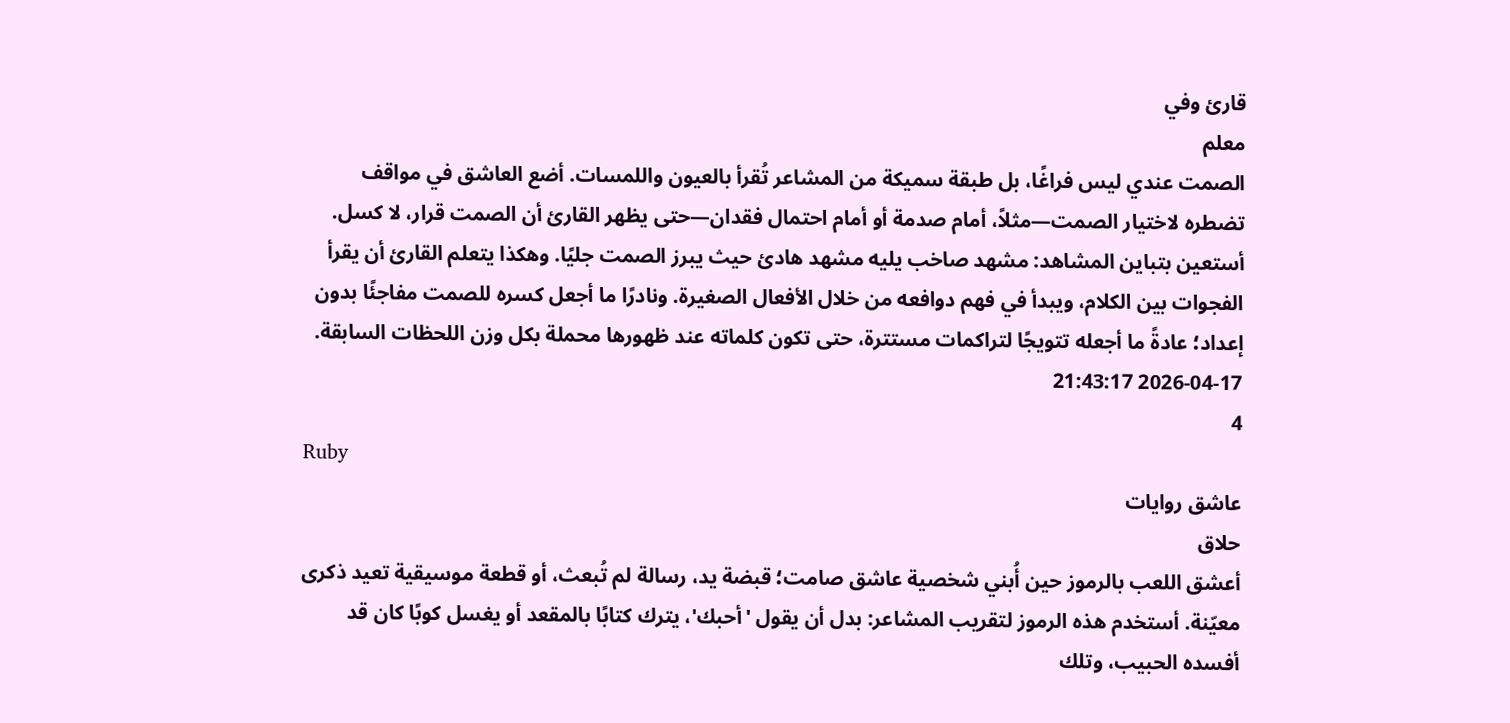قارئ وفي
معلم
الصمت عندي ليس فراغًا، بل طبقة سميكة من المشاعر تُقرأ بالعيون واللمسات. أضع العاشق في مواقف تضطره لاختيار الصمت—مثلاً، أمام صدمة أو أمام احتمال فقدان—حتى يظهر القارئ أن الصمت قرار، لا كسل.
أستعين بتباين المشاهد: مشهد صاخب يليه مشهد هادئ حيث يبرز الصمت جليًا. وهكذا يتعلم القارئ أن يقرأ الفجوات بين الكلام، ويبدأ في فهم دوافعه من خلال الأفعال الصغيرة. ونادرًا ما أجعل كسره للصمت مفاجئًا بدون إعداد؛ عادةً ما أجعله تتويجًا لتراكمات مستترة، حتى تكون كلماته عند ظهورها محملة بكل وزن اللحظات السابقة.
2026-04-17 21:43:17
4
Ruby
عاشق روايات
حلاق
أعشق اللعب بالرموز حين أُبني شخصية عاشق صامت؛ قبضة يد، رسالة لم تُبعث، أو قطعة موسيقية تعيد ذكرى معيّنة. أستخدم هذه الرموز لتقريب المشاعر: بدل أن يقول 'أحبك'، يترك كتابًا بالمقعد أو يغسل كوبًا كان قد أفسده الحبيب، وتلك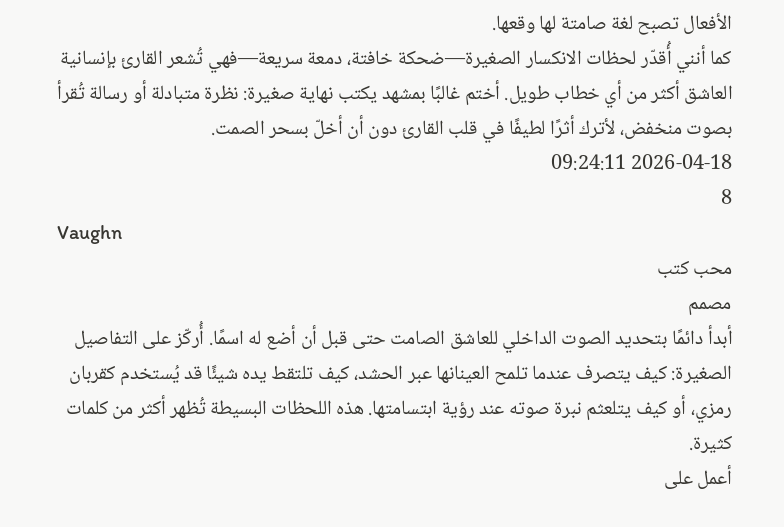الأفعال تصبح لغة صامتة لها وقعها.
كما أنني أُقدّر لحظات الانكسار الصغيرة—ضحكة خافتة، دمعة سريعة—فهي تُشعر القارئ بإنسانية العاشق أكثر من أي خطاب طويل. أختم غالبًا بمشهد يكتب نهاية صغيرة: نظرة متبادلة أو رسالة تُقرأ بصوت منخفض، لأترك أثرًا لطيفًا في قلب القارئ دون أن أخلّ بسحر الصمت.
2026-04-18 09:24:11
8
Vaughn
محب كتب
مصمم
أبدأ دائمًا بتحديد الصوت الداخلي للعاشق الصامت حتى قبل أن أضع له اسمًا. أُركّز على التفاصيل الصغيرة: كيف يتصرف عندما تلمح العينانها عبر الحشد، كيف تلتقط يده شيئًا قد يُستخدم كقربان رمزي، أو كيف يتلعثم نبرة صوته عند رؤية ابتسامتها. هذه اللحظات البسيطة تُظهر أكثر من كلمات كثيرة.
أعمل على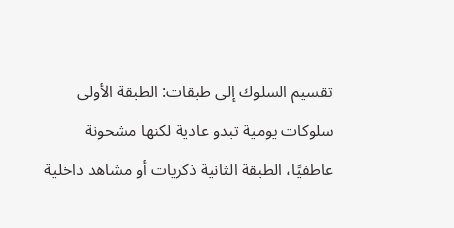تقسيم السلوك إلى طبقات: الطبقة الأولى سلوكات يومية تبدو عادية لكنها مشحونة عاطفيًا، الطبقة الثانية ذكريات أو مشاهد داخلية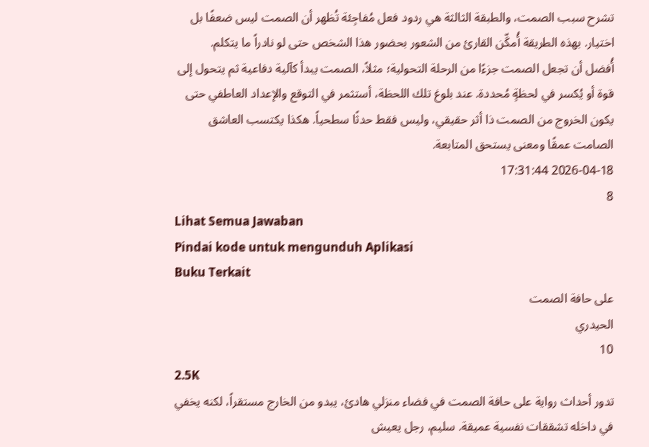تشرح سبب الصمت، والطبقة الثالثة هي ردود فعل مُفاجِئة تُظهر أن الصمت ليس ضعفًا بل اختيار. بهذه الطريقة أُمكِّن القارئ من الشعور بحضور هذا الشخص حتى لو نادراً ما يتكلم.
أُفضل أن تجعل الصمت جزءًا من الرحلة التحولية؛ مثلاً، الصمت يبدأ كآلية دفاعية ثم يتحول إلى قوة أو يُكسر في لحظةٍ مُحددة. عند بلوغ تلك اللحظة، أستثمر في التوقع والإعداد العاطفي حتى يكون الخروج من الصمت ذا أثر حقيقي، وليس فقط حدثًا سطحياً. هكذا يكتسب العاشق الصامت عمقًا ومعنى يستحق المتابعة.
2026-04-18 17:31:44
8
Lihat Semua Jawaban
Pindai kode untuk mengunduh Aplikasi
Buku Terkait
على حافة الصمت
الحيدري
10
2.5K
تدور أحداث رواية على حافة الصمت في فضاء منزلي هادئ، يبدو من الخارج مستقراً، لكنه يخفي في داخله تشققات نفسية عميقة. سليم، رجل يعيش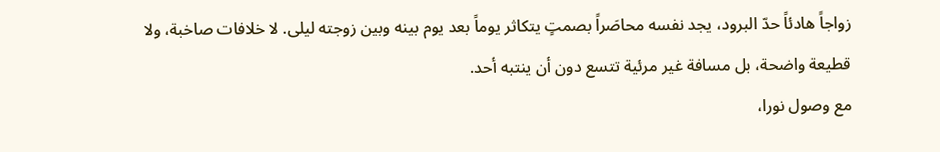زواجاً هادئاً حدّ البرود، يجد نفسه محاصَراً بصمتٍ يتكاثر يوماً بعد يوم بينه وبين زوجته ليلى. لا خلافات صاخبة، ولا قطيعة واضحة، بل مسافة غير مرئية تتسع دون أن ينتبه أحد.
مع وصول نورا،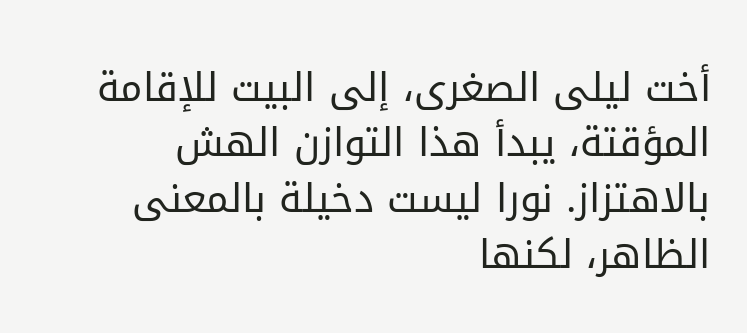أخت ليلى الصغرى، إلى البيت للإقامة المؤقتة، يبدأ هذا التوازن الهش بالاهتزاز. نورا ليست دخيلة بالمعنى الظاهر، لكنها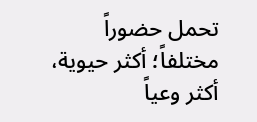تحمل حضوراً مختلفاً؛ أكثر حيوية، أكثر وعياً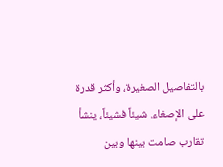بالتفاصيل الصغيرة، وأكثر قدرة على الإصغاء. شيئاً فشيئاً، ينشأ تقارب صامت بينها وبين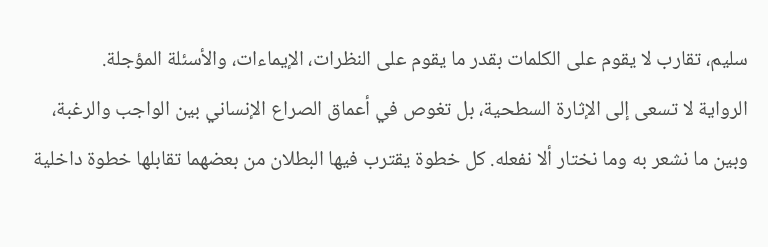سليم، تقارب لا يقوم على الكلمات بقدر ما يقوم على النظرات، الإيماءات، والأسئلة المؤجلة.
الرواية لا تسعى إلى الإثارة السطحية، بل تغوص في أعماق الصراع الإنساني بين الواجب والرغبة، وبين ما نشعر به وما نختار ألا نفعله. كل خطوة يقترب فيها البطلان من بعضهما تقابلها خطوة داخلية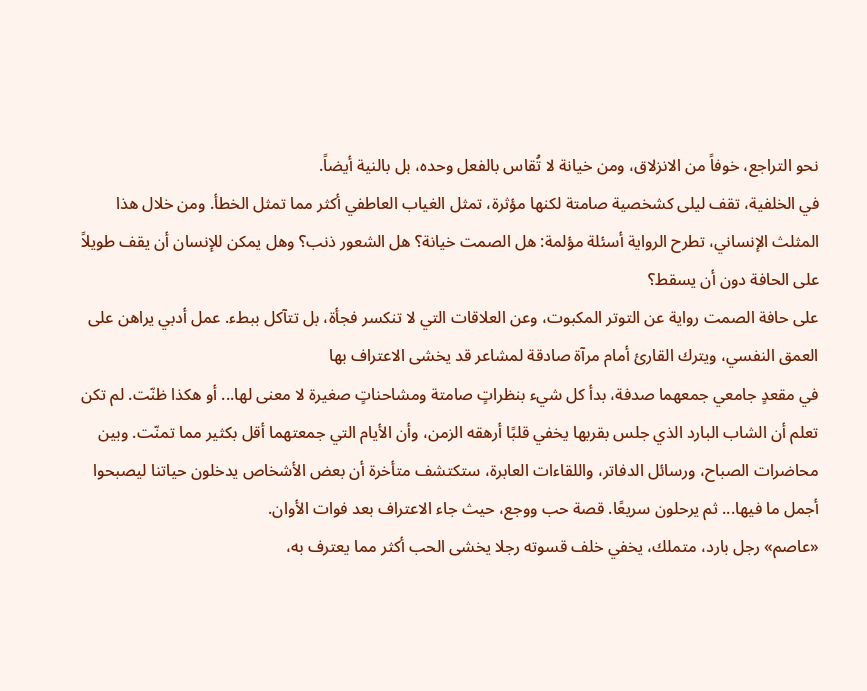نحو التراجع، خوفاً من الانزلاق، ومن خيانة لا تُقاس بالفعل وحده، بل بالنية أيضاً.
في الخلفية، تقف ليلى كشخصية صامتة لكنها مؤثرة، تمثل الغياب العاطفي أكثر مما تمثل الخطأ. ومن خلال هذا المثلث الإنساني، تطرح الرواية أسئلة مؤلمة: هل الصمت خيانة؟ هل الشعور ذنب؟ وهل يمكن للإنسان أن يقف طويلاً على الحافة دون أن يسقط؟
على حافة الصمت رواية عن التوتر المكبوت، وعن العلاقات التي لا تنكسر فجأة، بل تتآكل ببطء. عمل أدبي يراهن على العمق النفسي، ويترك القارئ أمام مرآة صادقة لمشاعر قد يخشى الاعتراف بها
في مقعدٍ جامعي جمعهما صدفة، بدأ كل شيء بنظراتٍ صامتة ومشاحناتٍ صغيرة لا معنى لها... أو هكذا ظنّت. لم تكن تعلم أن الشاب البارد الذي جلس بقربها يخفي قلبًا أرهقه الزمن، وأن الأيام التي جمعتهما أقل بكثير مما تمنّت. وبين محاضرات الصباح، ورسائل الدفاتر، واللقاءات العابرة، ستكتشف متأخرة أن بعض الأشخاص يدخلون حياتنا ليصبحوا أجمل ما فيها... ثم يرحلون سريعًا. قصة حب ووجع، حيث جاء الاعتراف بعد فوات الأوان.
«عاصم» رجل بارد، متملك، يخفي خلف قسوته رجلا يخشى الحب أكثر مما يعترف به،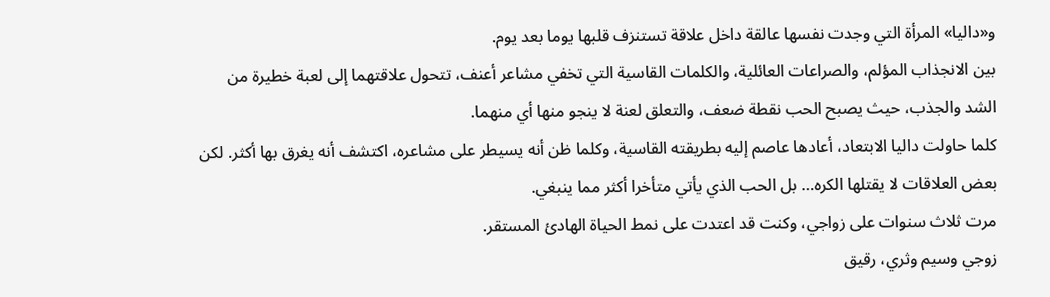و«داليا» المرأة التي وجدت نفسها عالقة داخل علاقة تستنزف قلبها يوما بعد يوم.
بين الانجذاب المؤلم، والصراعات العائلية، والكلمات القاسية التي تخفي مشاعر أعنف، تتحول علاقتهما إلى لعبة خطيرة من الشد والجذب، حيث يصبح الحب نقطة ضعف، والتعلق لعنة لا ينجو منها أي منهما.
كلما حاولت داليا الابتعاد، أعادها عاصم إليه بطريقته القاسية، وكلما ظن أنه يسيطر على مشاعره، اكتشف أنه يغرق بها أكثر. لكن بعض العلاقات لا يقتلها الكره… بل الحب الذي يأتي متأخرا أكثر مما ينبغي.
مرت ثلاث سنوات على زواجي، وكنت قد اعتدت على نمط الحياة الهادئ المستقر.
زوجي وسيم وثري، رقيق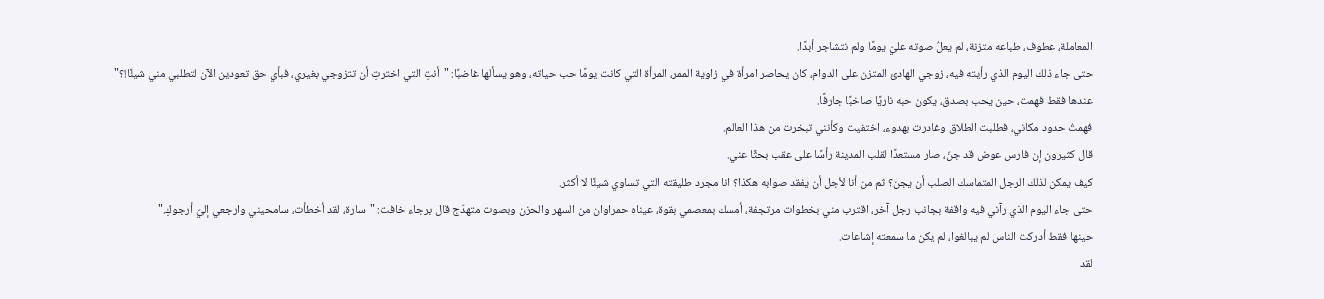المعاملة، عطوف، طباعه متزنة، لم يعلُ صوته عليّ يومًا ولم نتشاجر أبدًا.
حتى جاء ذلك اليوم الذي رأيته فيه، زوجي الهادئ المتزن على الدوام، كان يحاصر امرأة في زاوية الممر، المرأة التي كانت يومًا حب حياته، وهو يسألها غاضبًا: "أنتِ التي اخترتِ أن تتزوجي بغيري، فبأي حق تعودين الآن لتطلبي مني شيئًا!؟"
عندها فقط فهمت، حين يحب بصدق، يكون حبه ناريًا صاخبًا جارفًا.
فهمتُ حدود مكاني، فطلبت الطلاق وغادرت بهدوء، اختفيت وكأنني تبخرت من هذا العالم.
قال كثيرون إن فارس عوض قد جنّ، صار مستعدًا لقلب المدينة رأسًا على عقب بحثًا عني.
كيف يمكن لذلك الرجل المتماسك الصلب أن يجن؟ ثم من أنا لأجل أن يفقد صوابه هكذا؟ انا مجرد طليقته التي تساوي شيئًا لا أكثر.
حتى جاء اليوم الذي رآني فيه واقفة بجانب رجل آخر، اقترب مني بخطوات مرتجفة، أمسك بمعصمي بقوة، عيناه حمراوان من السهر والحزن وبصوت متهدّج قال برجاء خافت: "سارة، لقد أخطأت، سامحيني وارجعي إليّ أرجوكِ."
حينها فقط أدركت الناس لم يبالغوا، لم يكن ما سمعته إشاعات.
لقد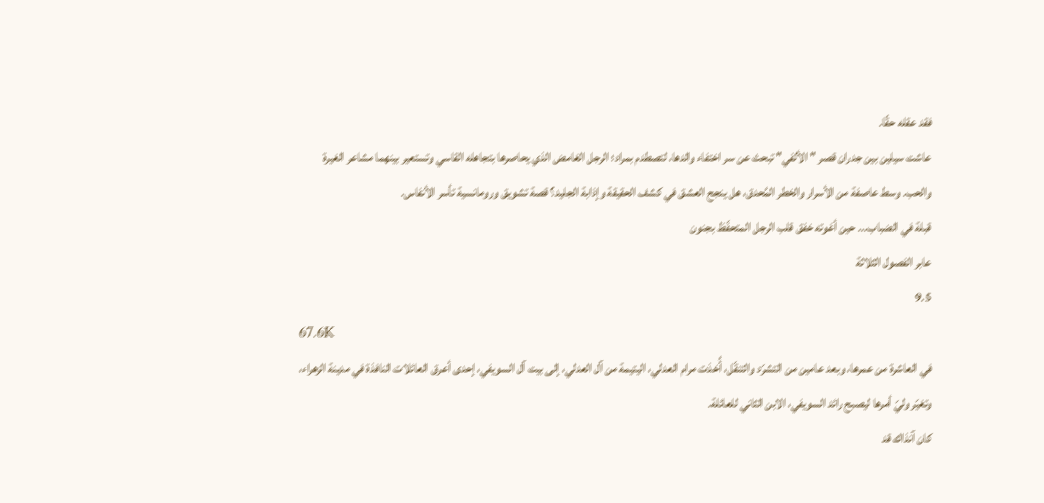فقد عقله حقًا.
عاشت سيلين بين جدران قصر "الألفي" تبحث عن سر اختفاء والدها، لتصطدم بمراد؛ الرجل الغامض الذي يحاصرها بتجاهله القاسي وتستعير بينهما مشاعر الغيرة والحب. وسط عاصفة من الأسرار والخطر المُحدق، هل ينجح العشق في كشف الحقيقة وإذابة الجليد؟ قصة تشويق ورومانسية تأسر الأنفاس.
قبلة في الضباب... حين أغوته خفق قلب الرجل المتحفّظ بجنون
عابر الفصول الثلاثة
9.5
67.6K
في العاشرة من عمرها، وبعد عامين من التشرّد والتنقّل، أُخذت مرام العدلي، اليتيمة من آل العدلي، إلى بيت آل السويفي، إحدى أعرق العائلات النافذة في مدينة الزهراء، وتغيّر وليّ أمرها ليصبح رائد السويفي، الابن الثاني للعائلة.
كان آنذاك قد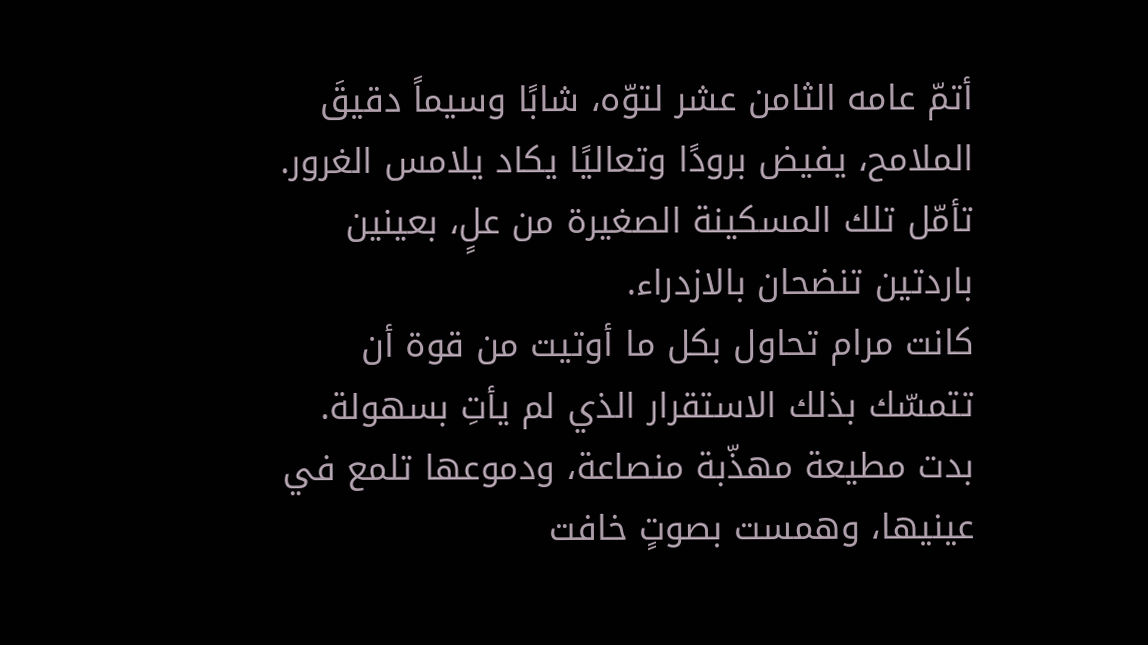أتمّ عامه الثامن عشر لتوّه، شابًا وسيماً دقيقَ الملامح، يفيض برودًا وتعاليًا يكاد يلامس الغرور.
تأمّل تلك المسكينة الصغيرة من علٍ، بعينين باردتين تنضحان بالازدراء.
كانت مرام تحاول بكل ما أوتيت من قوة أن تتمسّك بذلك الاستقرار الذي لم يأتِ بسهولة. بدت مطيعة مهذّبة منصاعة، ودموعها تلمع في عينيها، وهمست بصوتٍ خافت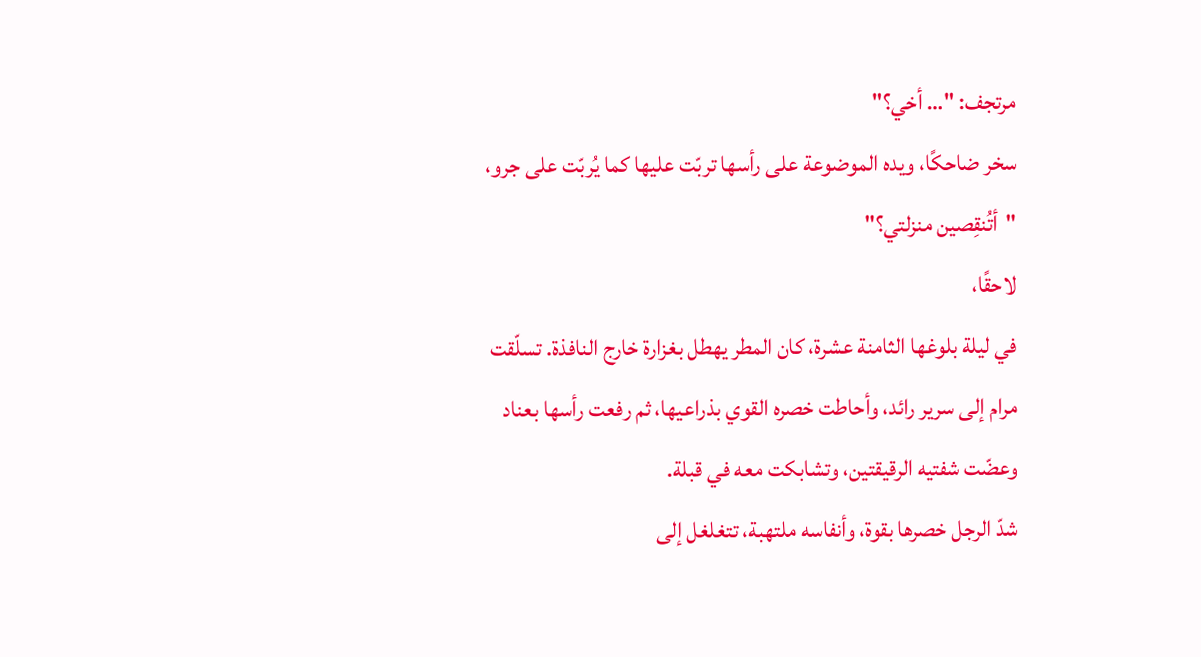مرتجف: "… أخي؟"
سخر ضاحكًا، ويده الموضوعة على رأسها تربّت عليها كما يُربّت على جرو، "أتُنقِصين منزلتي؟"
لاحقًا،
في ليلة بلوغها الثامنة عشرة، كان المطر يهطل بغزارة خارج النافذة. تسلّقت مرام إلى سرير رائد، وأحاطت خصره القوي بذراعيها، ثم رفعت رأسها بعناد وعضّت شفتيه الرقيقتين، وتشابكت معه في قبلة.
شدّ الرجل خصرها بقوة، وأنفاسه ملتهبة، تتغلغل إلى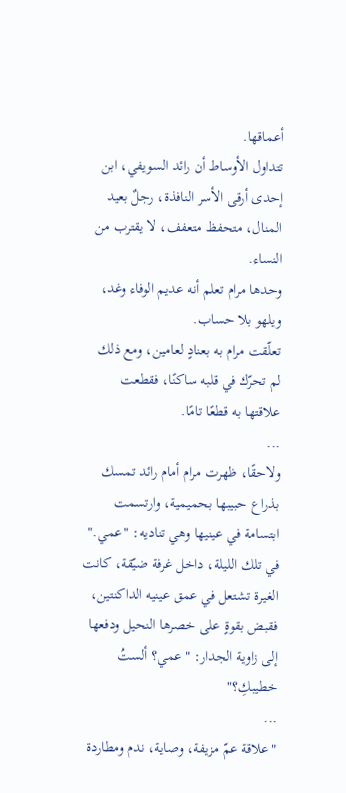أعماقها.
تتداول الأوساط أن رائد السويفي، ابن إحدى أرقى الأسر النافذة، رجلٌ بعيد المنال، متحفظ متعفف، لا يقترب من النساء.
وحدها مرام تعلم أنه عديم الوفاء وغد، ويلهو بلا حساب.
تعلّقت مرام به بعنادٍ لعامين، ومع ذلك لم تحرّك في قلبه ساكنًا، فقطعت علاقتها به قطعًا تامًا.
...
ولاحقًا، ظهرت مرام أمام رائد تمسك بذراع حبيبها بحميمية، وارتسمت ابتسامة في عينيها وهي تناديه: "عمي."
في تلك الليلة، داخل غرفة ضيّقة، كانت الغيرة تشتعل في عمق عينيه الداكنتين، فقبض بقوةٍ على خصرها النحيل ودفعها إلى زاوية الجدار: "عمي؟ ألستُ خطيبكِ؟"
...
"علاقة عمّ مزيفة، وصاية، ندم ومطاردة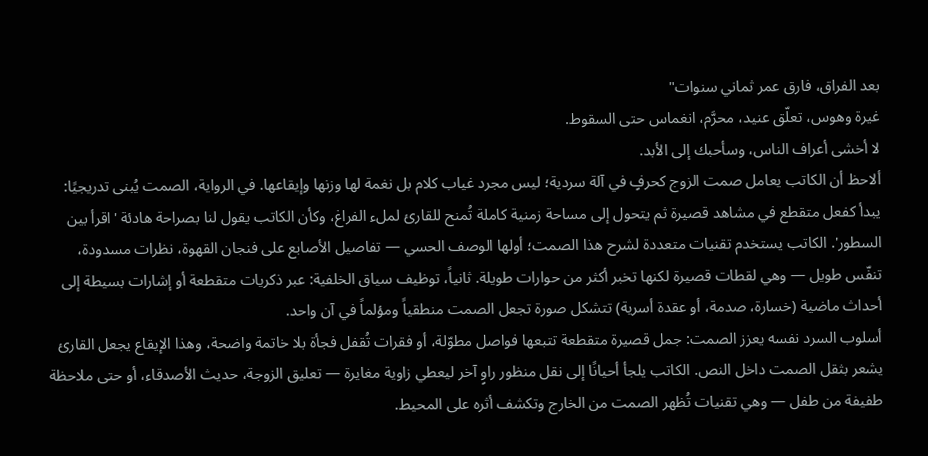بعد الفراق، فارق عمر ثماني سنوات"
غيرة وهوس، تعلّق عنيد، محرَّم، انغماس حتى السقوط.
لا أخشى أعراف الناس، وسأحبك إلى الأبد.
ألاحظ أن الكاتب يعامل صمت الزوج كحرفٍ في آلة سردية؛ ليس مجرد غياب كلام بل نغمة لها وزنها وإيقاعها. في الرواية، الصمت يُبنى تدريجيًا: يبدأ كفعل متقطع في مشاهد قصيرة ثم يتحول إلى مساحة زمنية كاملة تُمنح للقارئ لملء الفراغ، وكأن الكاتب يقول لنا بصراحة هادئة 'اقرأ بين السطور'. الكاتب يستخدم تقنيات متعددة لشرح هذا الصمت؛ أولها الوصف الحسي — تفاصيل الأصابع على فنجان القهوة، نظرات مسدودة، تنفّس طويل — وهي لقطات قصيرة لكنها تخبر أكثر من حوارات طويلة. ثانياً، توظيف سياق الخلفية: عبر ذكريات متقطعة أو إشارات بسيطة إلى أحداث ماضية (خسارة، صدمة، أو عقدة أسرية) تتشكل صورة تجعل الصمت منطقياً ومؤلماً في آن واحد.
أسلوب السرد نفسه يعزز الصمت: جمل قصيرة متقطعة تتبعها فواصل مطوّلة، أو فقرات تُقفل فجأة بلا خاتمة واضحة، وهذا الإيقاع يجعل القارئ يشعر بثقل الصمت داخل النص. الكاتب يلجأ أحيانًا إلى نقل منظور راوٍ آخر ليعطي زاوية مغايرة — تعليق الزوجة، حديث الأصدقاء، أو حتى ملاحظة طفيفة من طفل — وهي تقنيات تُظهر الصمت من الخارج وتكشف أثره على المحيط.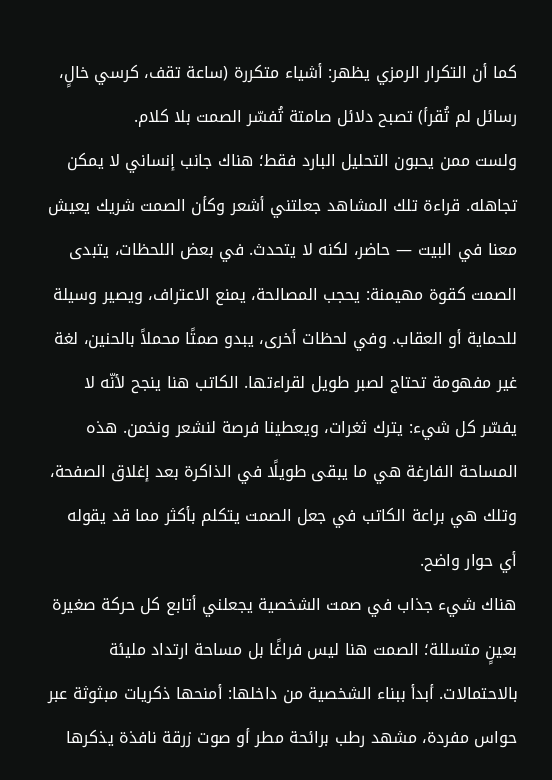كما أن التكرار الرمزي يظهر: أشياء متكررة (ساعة تقف، كرسي خالٍ، رسائل لم تُقرأ) تصبح دلائل صامتة تُفسّر الصمت بلا كلام.
ولست ممن يحبون التحليل البارد فقط؛ هناك جانب إنساني لا يمكن تجاهله. قراءة تلك المشاهد جعلتني أشعر وكأن الصمت شريك يعيش معنا في البيت — حاضر، لكنه لا يتحدث. في بعض اللحظات، يتبدى الصمت كقوة مهيمنة: يحجب المصالحة، يمنع الاعتراف، ويصير وسيلة للحماية أو العقاب. وفي لحظات أخرى، يبدو صمتًا محملاً بالحنين، لغة غير مفهومة تحتاج لصبر طويل لقراءتها. الكاتب هنا ينجح لأنّه لا يفسّر كل شيء: يترك ثغرات، ويعطينا فرصة لنشعر ونخمن. هذه المساحة الفارغة هي ما يبقى طويلًا في الذاكرة بعد إغلاق الصفحة، وتلك هي براعة الكاتب في جعل الصمت يتكلم بأكثر مما قد يقوله أي حوار واضح.
هناك شيء جذاب في صمت الشخصية يجعلني أتابع كل حركة صغيرة بعينٍ متسللة؛ الصمت هنا ليس فراغًا بل مساحة ارتداد مليئة بالاحتمالات. أبدأ ببناء الشخصية من داخلها: أمنحها ذكريات مبثوثة عبر حواس مفردة، مشهد رطب برائحة مطر أو صوت زرقة نافذة يذكرها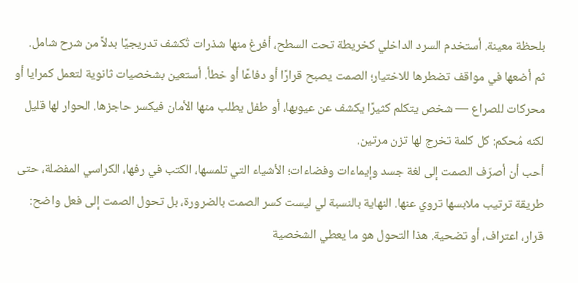بلحظة معينة. أستخدم السرد الداخلي كخريطة تحت السطح، أفرغ منها شذرات تُكشف تدريجيًا بدلاً من شرح شامل.
ثم أضعها في مواقف تضطرها للاختيار؛ الصمت يصبح قرارًا أو دفاعًا أو خطأ. أستعين بشخصيات ثانوية لتعمل كمرايا أو محركات للصراع — شخص يتكلم كثيرًا يكشف عن عيوبها، أو طفل يطلب منها الأمان فيكسر حاجزها. الحوار لها قليل لكنه مُحكم: كل كلمة تخرج لها تزن مرتين.
أحب أن أصرّف الصمت إلى لغة جسد وإيماءات وفضاءات؛ الأشياء التي تلمسها، الكتب في رفها، الكراسي المفضلة، حتى طريقة ترتيب ملابسها تروي عنها. النهاية بالنسبة لي ليست كسر الصمت بالضرورة، بل تحول الصمت إلى فعل واضح: قرار، اعتراف، أو تضحية. هذا التحول هو ما يعطي الشخصية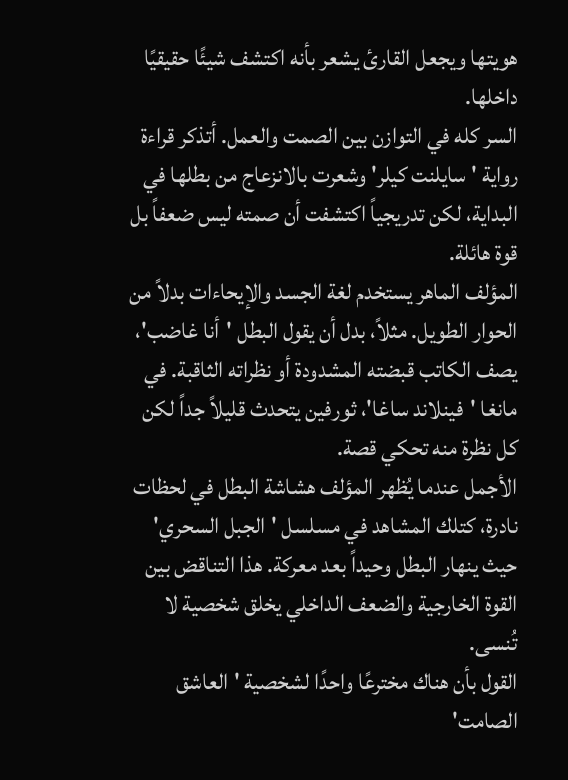هويتها ويجعل القارئ يشعر بأنه اكتشف شيئًا حقيقيًا داخلها.
السر كله في التوازن بين الصمت والعمل. أتذكر قراءة رواية 'سايلنت كيلر' وشعرت بالانزعاج من بطلها في البداية، لكن تدريجياً اكتشفت أن صمته ليس ضعفاً بل قوة هائلة.
المؤلف الماهر يستخدم لغة الجسد والإيحاءات بدلاً من الحوار الطويل. مثلاً، بدل أن يقول البطل 'أنا غاضب'، يصف الكاتب قبضته المشدودة أو نظراته الثاقبة. في مانغا 'فينلاند ساغا'، ثورفين يتحدث قليلاً جداً لكن كل نظرة منه تحكي قصة.
الأجمل عندما يُظهر المؤلف هشاشة البطل في لحظات نادرة، كتلك المشاهد في مسلسل 'الجبل السحري' حيث ينهار البطل وحيداً بعد معركة. هذا التناقض بين القوة الخارجية والضعف الداخلي يخلق شخصية لا تُنسى.
القول بأن هناك مخترعًا واحدًا لشخصية 'العاشق الصامت'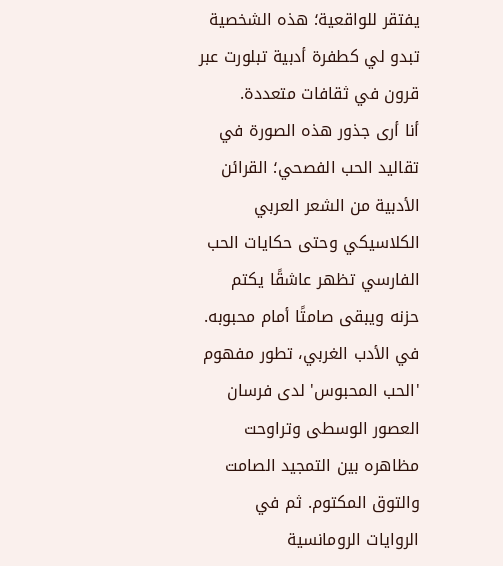يفتقر للواقعية؛ هذه الشخصية تبدو لي كطفرة أدبية تبلورت عبر قرون في ثقافات متعددة.
أنا أرى جذور هذه الصورة في تقاليد الحب الفصحي؛ القرائن الأدبية من الشعر العربي الكلاسيكي وحتى حكايات الحب الفارسي تظهر عاشقًا يكتم حزنه ويبقى صامتًا أمام محبوبه. في الأدب الغربي، تطور مفهوم 'الحب المحبوس' لدى فرسان العصور الوسطى وتراوحت مظاهره بين التمجيد الصامت والتوق المكتوم. ثم في الروايات الرومانسية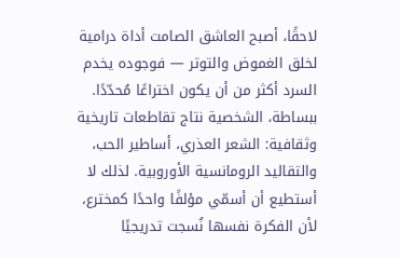لاحقًا، أصبح العاشق الصامت أداة درامية لخلق الغموض والتوتر — فوجوده يخدم السرد أكثر من أن يكون اختراعًا مُحدّدًا.
ببساطة، الشخصية نتاج تقاطعات تاريخية وثقافية: الشعر العذري، أساطير الحب، والتقاليد الرومانسية الأوروبية. لذلك لا أستطيع أن أسمّي مؤلفًا واحدًا كمخترع، لأن الفكرة نفسها نُسجت تدريجيًا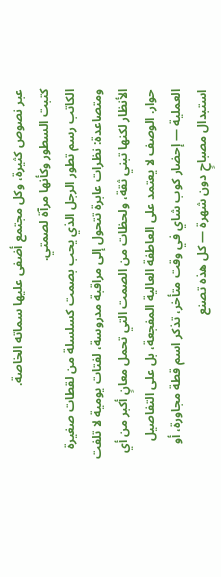عبر نصوص كثيرة، وكل مجتمع أضفى عليها سماته الخاصة.
كتبت السطور وكأنها مرآة لصمتي.
الكاتب رسم تطور الرجل الذي يحب بصمت كسلسلة من لقطات صغيرة ومتصاعدة: نظرات عابرة تتحول إلى مراقبة مدروسة، لفتات يومية لا تلفت الأنظار لكنها تبني ثقة، ولحظات من الصمت التي تحمل معانٍ أكبر من أي حوار. الوصف لا يعتمد على العاطفة العالية المفجعة، بل على التفاصيل العملية — إحضار كوب شاي في وقت متأخر، تذكر اسم قطة مجاورة، أو استبدال مصباحٍ دون شهرة — كل هذه تصنع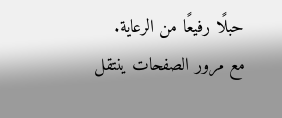حبلًا رفيعًا من الرعاية.
مع مرور الصفحات ينتقل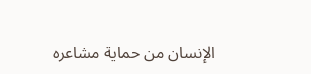الإنسان من حماية مشاعره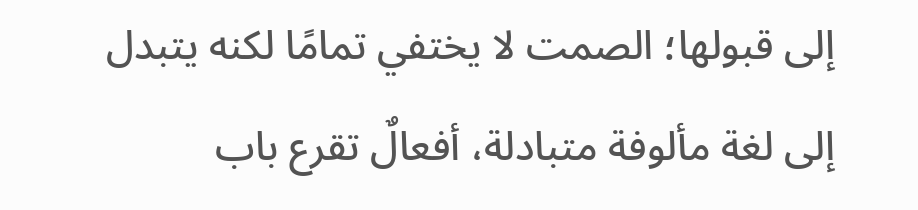إلى قبولها؛ الصمت لا يختفي تمامًا لكنه يتبدل إلى لغة مألوفة متبادلة، أفعالٌ تقرع باب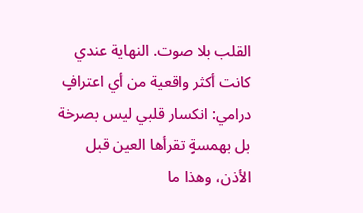القلب بلا صوت. النهاية عندي كانت أكثر واقعية من أي اعترافٍ درامي: انكسار قلبي ليس بصرخة بل بهمسةٍ تقرأها العين قبل الأذن، وهذا ما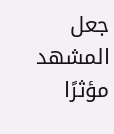جعل المشهد مؤثرًا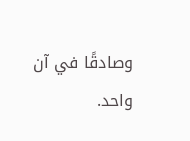وصادقًا في آن واحد.